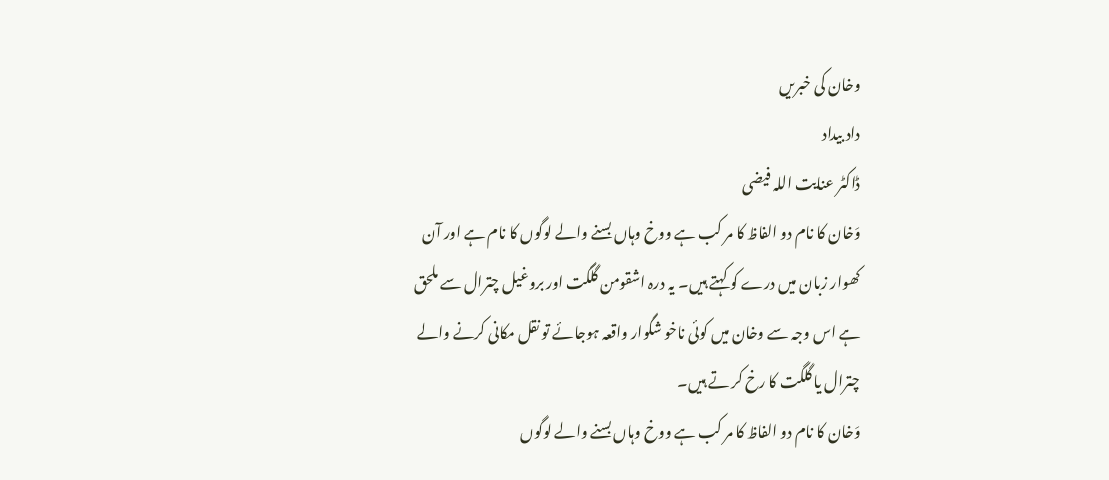وخان کی خبریں
داد بیداد
ڈاکٹر عنایت اللہ فیضی
وَخان کا نام دو الفاظ کا مر کب ہے ووخ وہاں بسنے والے لوگوں کا نام ہے اور آن کھوار زبان میں درے کو کہتے ہیں۔ یہ درہ اشقومن گلگت اور بروغیل چترال سے ملحق ہے اس وجہ سے وخان میں کوئی ناخو شگوار واقعہ ہوجائے تو نقل مکانی کرنے والے چترال یا گلگت کا رخ کر تے ہیں۔
وَخان کا نام دو الفاظ کا مر کب ہے ووخ وہاں بسنے والے لوگوں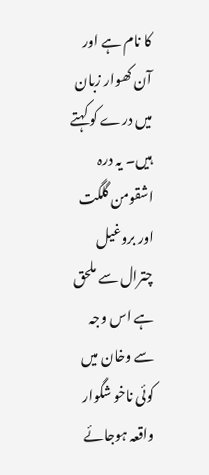کا نام ہے اور آن کھوار زبان میں درے کو کہتے ہیں۔ یہ درہ اشقومن گلگت اور بروغیل چترال سے ملحق ہے اس وجہ سے وخان میں کوئی ناخو شگوار واقعہ ہوجائے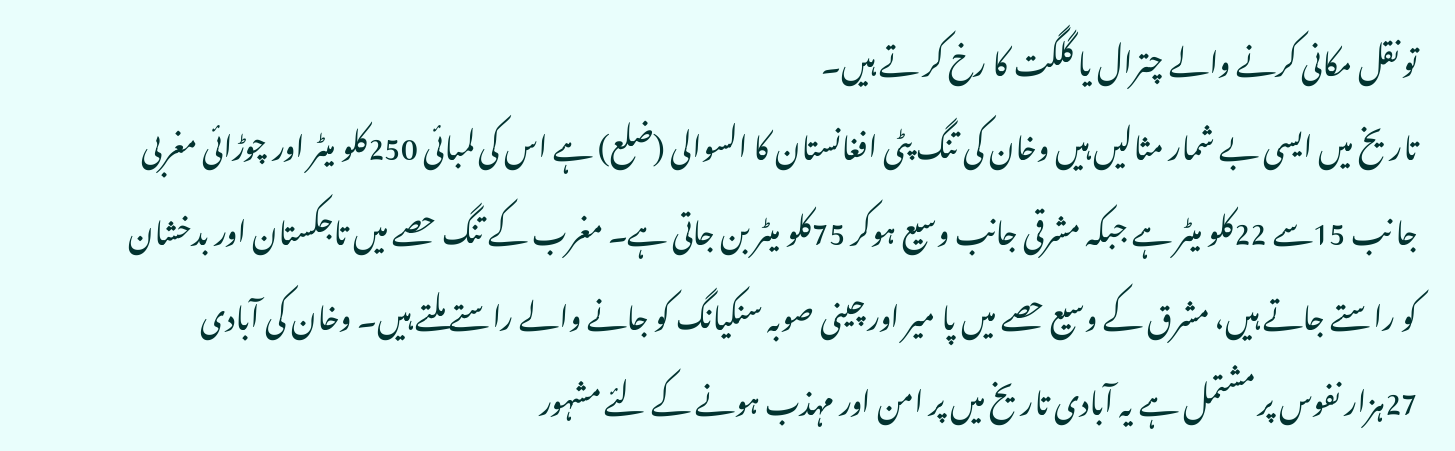تو نقل مکانی کرنے والے چترال یا گلگت کا رخ کر تے ہیں۔
تاریخ میں ایسی بے شمار مثالیں ہیں وخان کی تنگ پٹی افغانستان کا السوالی (ضلع) ہے اس کی لمبائی 250کلو میٹر اور چوڑائی مغربی جا نب 15سے 22کلو میٹر ہے جبکہ مشرقی جانب وسیع ہوکر 75کلو میٹر بن جاتی ہے۔ مغرب کے تنگ حصے میں تاجکستان اور بدخشان کو راستے جاتے ہیں، مشرق کے وسیع حصے میں پا میر اور چینی صوبہ سنکیانگ کو جانے والے راستے ملتے ہیں۔ وخان کی آبادی 27ہزار نفوس پر مشتمل ہے یہ آبادی تاریخ میں پر امن اور مہذب ہونے کے لئے مشہور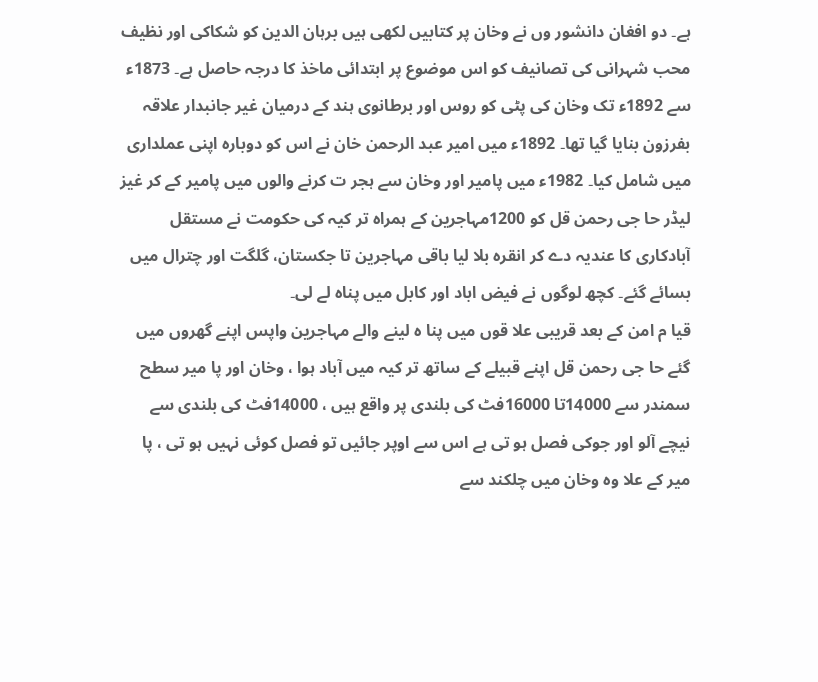ہے۔ دو افغان دانشور وں نے وخان پر کتابیں لکھی ہیں برہان الدین کو شکاکی اور نظیف محب شہرانی کی تصانیف کو اس موضوع پر ابتدائی ماخذ کا درجہ حاصل ہے۔ 1873ء سے 1892ء تک وخان کی پٹی کو روس اور برطانوی ہند کے درمیان غیر جانبدار علاقہ بفرزون بنایا گیا تھا۔ 1892ء میں امیر عبد الرحمن خان نے اس کو دوبارہ اپنی عملداری میں شامل کیا۔ 1982ء میں پامیر اور وخان سے ہجر ت کرنے والوں میں پامیر کے کر غیز لیڈر حا جی رحمن قل کو 1200مہاجرین کے ہمراہ تر کیہ کی حکومت نے مستقل آبادکاری کا عندیہ دے کر انقرہ بلا لیا باقی مہاجرین تا جکستان، گلگت اور چترال میں بسائے گئے۔ کچھ لوگوں نے فیض اباد اور کابل میں پناہ لے لی۔
قیا م امن کے بعد قریبی علا قوں میں پنا ہ لینے والے مہاجرین واپس اپنے گھروں میں گئے حا جی رحمن قل اپنے قبیلے کے ساتھ تر کیہ میں آباد ہوا ، وخان اور پا میر سطح سمندر سے 14000تا 16000فٹ کی بلندی پر واقع ہیں ، 14000فٹ کی بلندی سے نیچے آلو اور جوکی فصل ہو تی ہے اس سے اوپر جائیں تو فصل کوئی نہیں ہو تی ، پا میر کے علا وہ وخان میں چلکند سے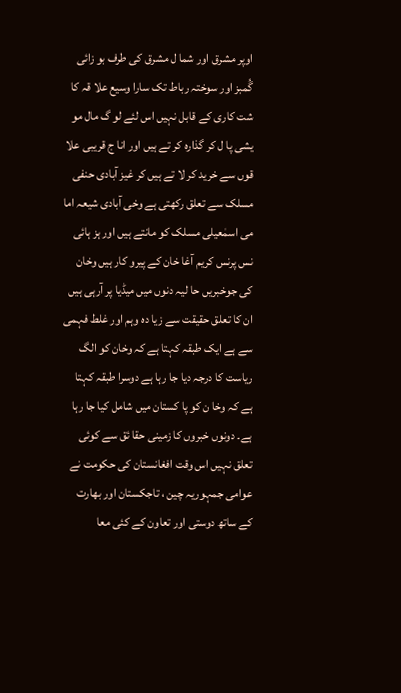اوپر مشرق اور شما ل مشرق کی طرف بو زائی گُمبز اور سوختہ رباط تک سارا وسیع علا قہ کا شت کاری کے قابل نہیں اس لئے لو گ مال مو یشی پا ل کر گذارہ کر تے ہیں اور انا ج قریبی علا قوں سے خرید کر لا تے ہیں کر غیز آبادی حنفی مسلک سے تعلق رکھتی ہے وخی آبادی شیعہ اما می اسمٰعیلی مسلک کو مانتے ہیں اور ہز ہائی نس پرنس کریم آغا خان کے پیرو کار ہیں وخان کی جوخبریں حا لیہ دنوں میں میڈیا پر آرہی ہیں ان کا تعلق حقیقت سے زیا دہ وہم اور غلط فہمی سے ہے ایک طبقہ کہتا ہے کہ وخان کو الگ ریاست کا درجہ دیا جا رہا ہے دوسرا طبقہ کہتا ہے کہ وخا ن کو پا کستان میں شامل کیا جا رہا ہے۔ دونوں خبروں کا زمینی حقا ئق سے کوئی تعلق نہیں اس وقت افغانستان کی حکومت نے عوامی جمہوریہ چین ، تاجکستان اور بھارت کے ساتھ دوستی اور تعاون کے کئی معا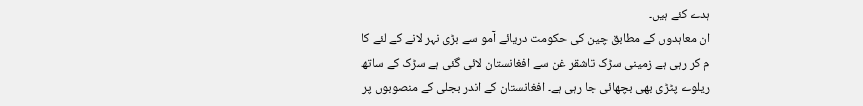ہدے کئے ہیں۔
ان معاہدوں کے مطابق چین کی حکومت دریائے آمو سے بڑی نہر لانے کے لئے کا م کر رہی ہے زمینی سڑک تاشقر غن سے افغانستان لائی گئی ہے سڑک کے ساتھ ریلوے پٹڑی بھی بچھائی جا رہی ہے۔ افغانستان کے اندر بجلی کے منصوبوں پر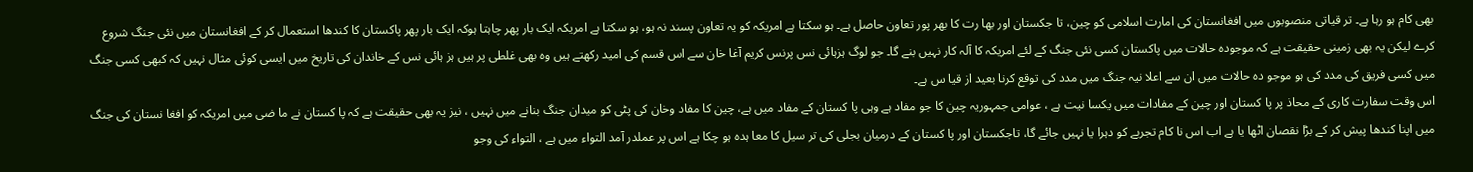بھی کام ہو رہا ہے۔ تر قیاتی منصوبوں میں افغانستان کی امارت اسلامی کو چین، تا جکستان اور بھا رت کا بھر پور تعاون حاصل ہے۔ ہو سکتا ہے امریکہ کو یہ تعاون پسند نہ ہو، ہو سکتا ہے امریکہ ایک بار پھر چاہتا ہوکہ ایک بار پھر پاکستان کا کندھا استعمال کر کے افغانستان میں نئی جنگ شروع کرے لیکن یہ بھی زمینی حقیقت ہے کہ موجودہ حالات میں پاکستان کسی نئی جنگ کے لئے امریکہ کا آلہ کار نہیں بنے گا۔ جو لوگ ہزہائی نس پرنس کریم آغا خان سے اس قسم کی امید رکھتے ہیں وہ بھی غلطی پر ہیں ہز ہائی نس کے خاندان کی تاریخ میں ایسی کوئی مثال نہیں کہ کبھی کسی جنگ میں کسی فریق کی مدد کی ہو موجو دہ حالات میں ان سے اعلا نیہ جنگ میں مدد کی توقع کرنا بعید از قیا س ہے۔
اس وقت سفارت کاری کے محاذ پر پا کستان اور چین کے مفادات میں یکسا نیت ہے ، عوامی جمہوریہ چین کا جو مفاد ہے وہی پا کستان کے مفاد میں ہے، چین کا مفاد وخان کی پٹی کو میدان جنگ بنانے میں نہیں ، نیز یہ بھی حقیقت ہے کہ پا کستان نے ما ضی میں امریکہ کو افغا نستان کی جنگ میں اپنا کندھا پیش کر کے بڑا نقصان اٹھا یا ہے اب اس نا کام تجربے کو دہرا یا نہیں جائے گا، تاجکستان اور پا کستان کے درمیان بجلی کی تر سیل کا معا ہدہ ہو چکا ہے اس پر عملدر آمد التواء میں ہے ، التواء کی وجو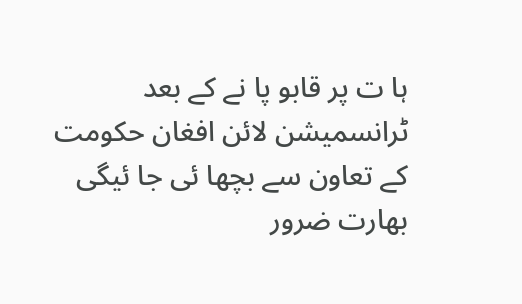ہا ت پر قابو پا نے کے بعد ٹرانسمیشن لائن افغان حکومت کے تعاون سے بچھا ئی جا ئیگی بھارت ضرور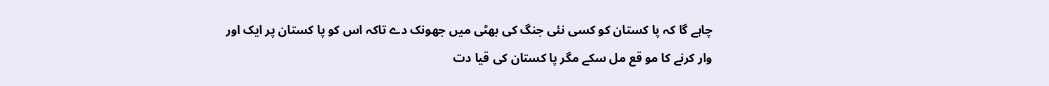چاہے گا کہ پا کستان کو کسی نئی جنگ کی بھٹی میں جھونک دے تاکہ اس کو پا کستان پر ایک اور وار کرنے کا مو قع مل سکے مگر پا کستان کی قیا دت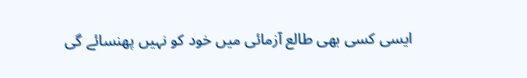ایسی کسی بھی طالع آزمائی میں خود کو نہیں پھنسائے گی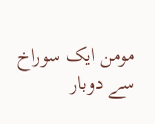مومن ایک سوراخ سے دوبار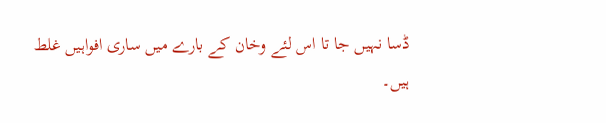ڈسا نہیں جا تا اس لئے وخان کے بارے میں ساری افواہیں غلط ہیں۔